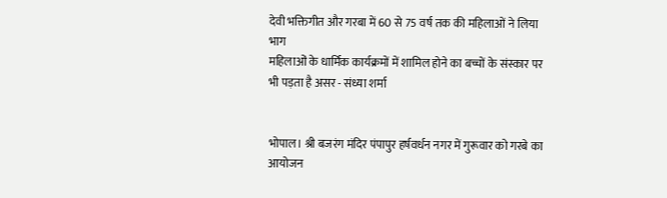देवी भक्तिगीत और गरबा में 60 से 75 वर्ष तक की महिलाओं ने लिया भाग
महिलाओं के धार्मिक कार्यक्रमों में शामिल होने का बच्चों के संस्कार पर भी पड़ता है असर - संध्या शर्मा


भोपाल। श्री बजरंग मंदिर पंपापुर हर्षवर्धन नगर में गुरूवार को गरबे का आयोजन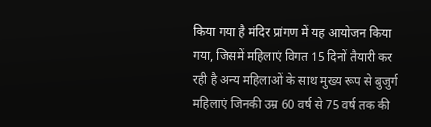किया गया है मंदिर प्रांगण में यह आयोजन किया गया, जिसमें महिलाएं विगत 15 दिनों तैयारी कर रही है अन्य महिलाओं के साथ मुख्य रूप से बुजुर्ग महिलाएं जिनकी उम्र 60 वर्ष से 75 वर्ष तक की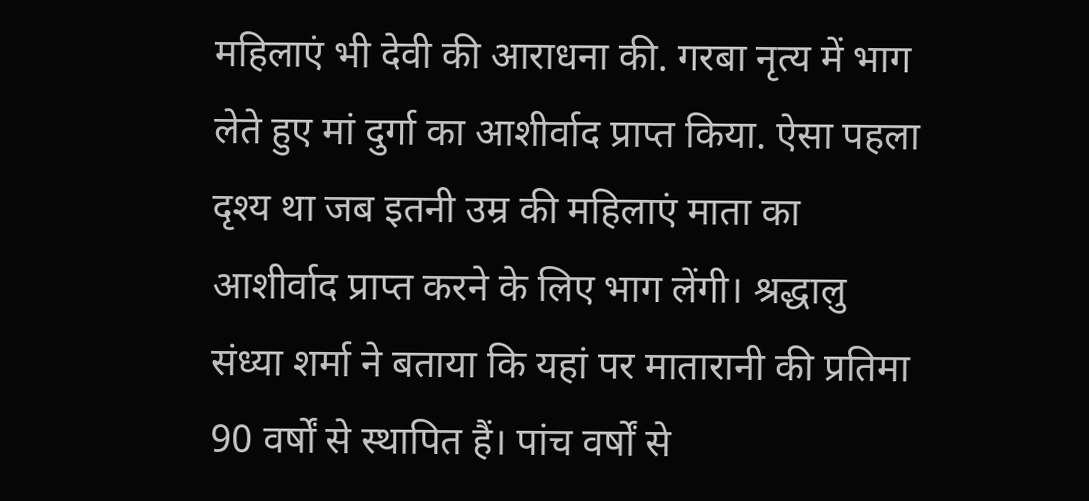महिलाएं भी देवी की आराधना की. गरबा नृत्य में भाग लेते हुए मां दुर्गा का आशीर्वाद प्राप्त किया. ऐसा पहला दृश्य था जब इतनी उम्र की महिलाएं माता का आशीर्वाद प्राप्त करने के लिए भाग लेंगी। श्रद्धालु संध्या शर्मा ने बताया कि यहां पर मातारानी की प्रतिमा 90 वर्षों से स्थापित हैं। पांच वर्षों से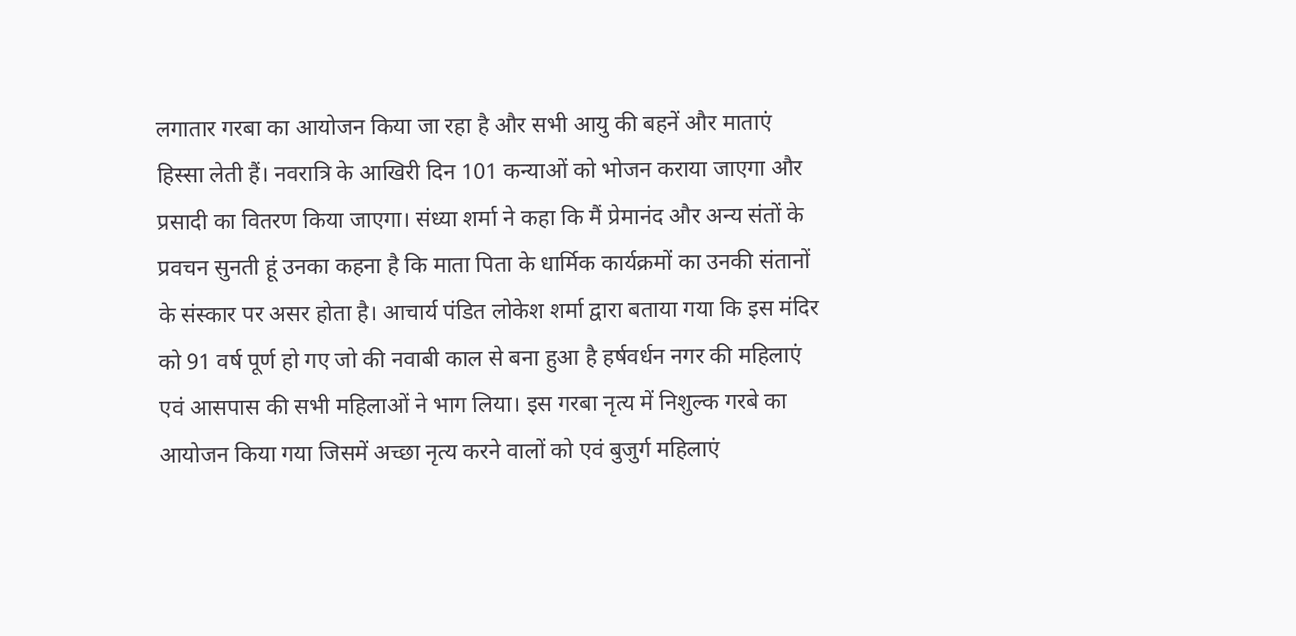लगातार गरबा का आयोजन किया जा रहा है और सभी आयु की बहनें और माताएं हिस्सा लेती हैं। नवरात्रि के आखिरी दिन 101 कन्याओं को भोजन कराया जाएगा और प्रसादी का वितरण किया जाएगा। संध्या शर्मा ने कहा कि मैं प्रेमानंद और अन्य संतों के प्रवचन सुनती हूं उनका कहना है कि माता पिता के धार्मिक कार्यक्रमों का उनकी संतानों के संस्कार पर असर होता है। आचार्य पंडित लोकेश शर्मा द्वारा बताया गया कि इस मंदिर को 91 वर्ष पूर्ण हो गए जो की नवाबी काल से बना हुआ है हर्षवर्धन नगर की महिलाएं एवं आसपास की सभी महिलाओं ने भाग लिया। इस गरबा नृत्य में निशुल्क गरबे का आयोजन किया गया जिसमें अच्छा नृत्य करने वालों को एवं बुजुर्ग महिलाएं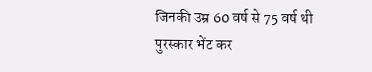जिनकी उम्र 60 वर्ष से 75 वर्ष थी पुरस्कार भेंट कर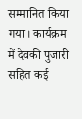सम्मानित किया गया। कार्यक्रम में देवकी पुजारी सहित कई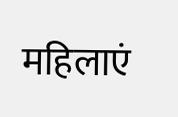महिलाएं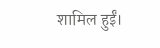शामिल हुईं।